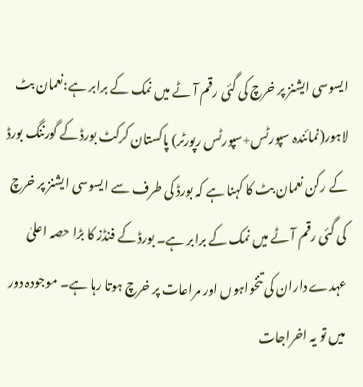ایسوسی ایشنز پر خرچ کی گئی رقم آٹے میں نمک کے برابر ہے:نعمان بٹ
لاہور(نمائندہ سپورٹس+سپورٹس رپورٹر) پاکستان کرکٹ بورڈ کے گورننگ بورڈ کے رکن نعمان بٹ کا کہنا ہے کہ بورڈ کی طرف سے ایسوسی ایشنز پر خرچ کی گئی رقم آٹے میں نمک کے برابر ہے۔ بورڈ کے فنڈز کا بڑا حصہ اعلیٰ عہدے داران کی تنخواہوں اور مراعات پر خرچ ہوتا رہا ہے۔ موجودہ دور میں تو یہ اخراجات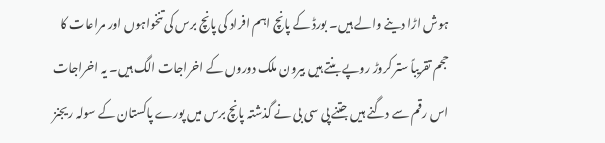ہوش اڑا دینے والے ہیں۔ بورڈ کے پانچ اہم افراد کی پانچ برس کی تنخواہوں اور مراعات کا حجم تقریباً ستر کروڑ روپے بنتے ہیں بیرون ملک دوروں کے اخراجات الگ ہیں۔ یہ اخراجات اس رقم سے دگنے ہیں جتنے پی سی بی نے گذشتہ پانچ برس میں پورے پاکستان کے سولہ ریجنز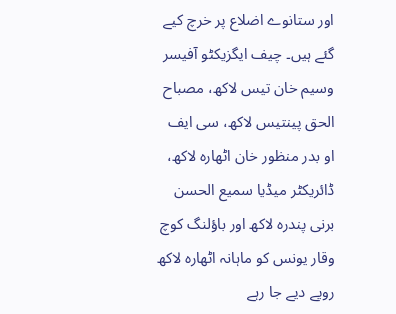اور ستانوے اضلاع پر خرچ کیے گئے ہیں۔ چیف ایگزیکٹو آفیسر وسیم خان تیس لاکھ، مصباح الحق پینتیس لاکھ، سی ایف او بدر منظور خان اٹھارہ لاکھ، ڈائریکٹر میڈیا سمیع الحسن برنی پندرہ لاکھ اور باؤلنگ کوچ وقار یونس کو ماہانہ اٹھارہ لاکھ روپے دیے جا رہے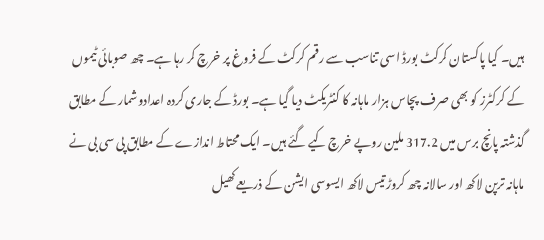ہیں۔ کیا پاکستان کرکٹ بورڈ اسی تناسب سے رقم کرکٹ کے فروغ پر خرچ کر رہا ہے۔ چھ صوبائی ٹیموں کے کرکٹرز کو بھی صرف پچاس ہزار ماہانہ کا کنٹریکٹ دیا گیا ہے۔ بورڈ کے جاری کردہ اعدادوشمار کے مطابق گذشتہ پانچ برس میں 317.2 ملین روپے خرچ کیے گئے ہیں۔ ایک محتاط اندازے کے مطابق پی سی بی نے ماہانہ ترپن لاکھ اور سالانہ چھ کروڑ تیس لاکھ ایسوسی ایشن کے ذریعے کھیل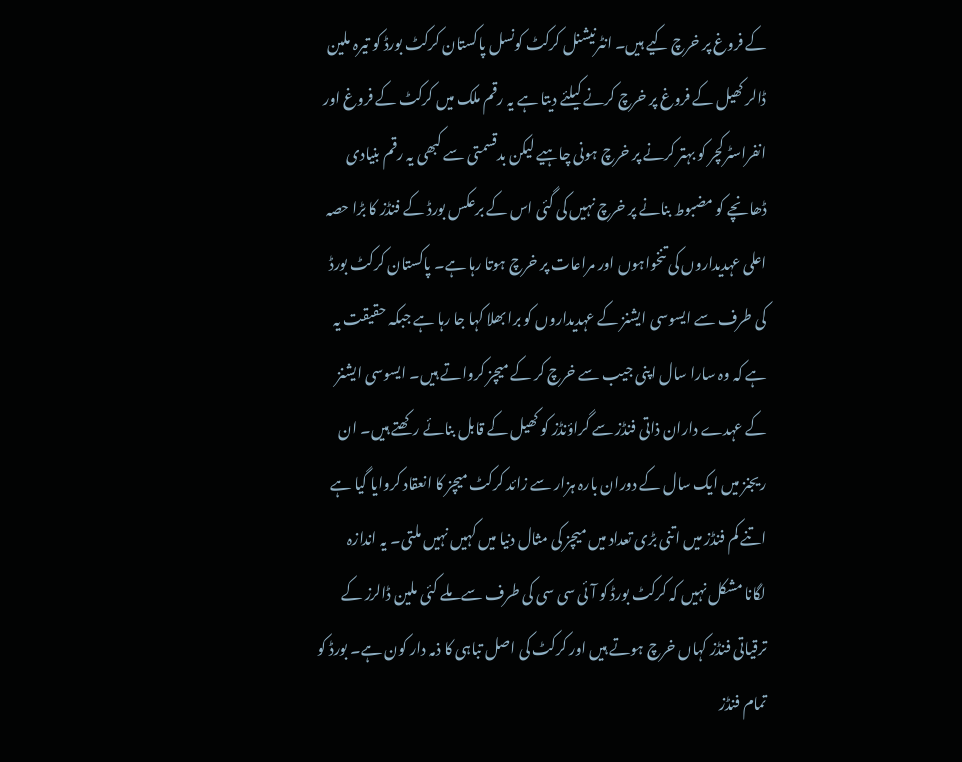کے فروغ پر خرچ کیے ہیں۔ انٹرنیشنل کرکٹ کونسل پاکستان کرکٹ بورڈ کو تیرہ ملین ڈالر کھیل کے فروغ پر خرچ کرنے کیلئے دیتا ہے یہ رقم ملک میں کرکٹ کے فروغ اور انفراسٹرکچر کو بہتر کرنے پر خرچ ہونی چاہیے لیکن بدقسمتی سے کبھی یہ رقم بنیادی ڈھانچے کو مضبوط بنانے پر خرچ نہیں کی گئی اس کے برعکس بورڈ کے فنڈز کا بڑا حصہ اعلی عہدیداروں کی تنخواہوں اور مراعات پر خرچ ہوتا رہا ہے۔ پاکستان کرکٹ بورڈ کی طرف سے ایسوسی ایشنز کے عہدیداروں کو برا بھلا کہا جا رہا ہے جبکہ حقیقت یہ ہے کہ وہ سارا سال اپنی جیب سے خرچ کر کے میچز کرواتے ہیں۔ ایسوسی ایشنز کے عہدے داران ذاتی فنڈز سے گراؤنڈز کو کھیل کے قابل بنائے رکھتے ہیں۔ ان ریجنز میں ایک سال کے دوران بارہ ہزار سے زائد کرکٹ میچز کا انعقاد کروایا گیا ہے اتنے کم فنڈز میں اتنی بڑی تعداد میں میچز کی مثال دنیا میں کہیں نہیں ملتی۔ یہ اندازہ لگانا مشکل نہیں کہ کرکٹ بورڈ کو آئی سی سی کی طرف سے ملے کئی ملین ڈالرز کے ترقیاتی فنڈز کہاں خرچ ہوتے ہیں اور کرکٹ کی اصل تباہی کا ذمہ دار کون ہے۔ بورڈ کو تمام فنڈز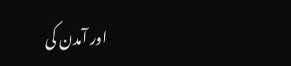اور آمدن کی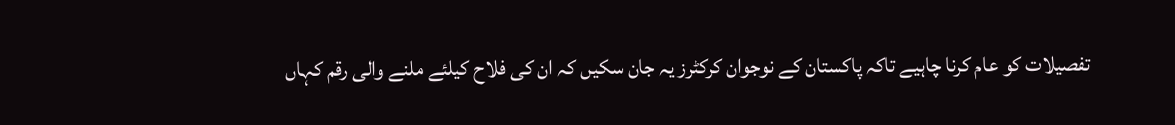تفصیلات کو عام کرنا چاہیے تاکہ پاکستان کے نوجوان کرکٹرز یہ جان سکیں کہ ان کی فلاح کیلئے ملنے والی رقم کہاں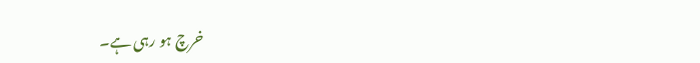خرچ ہو رہی ہے۔